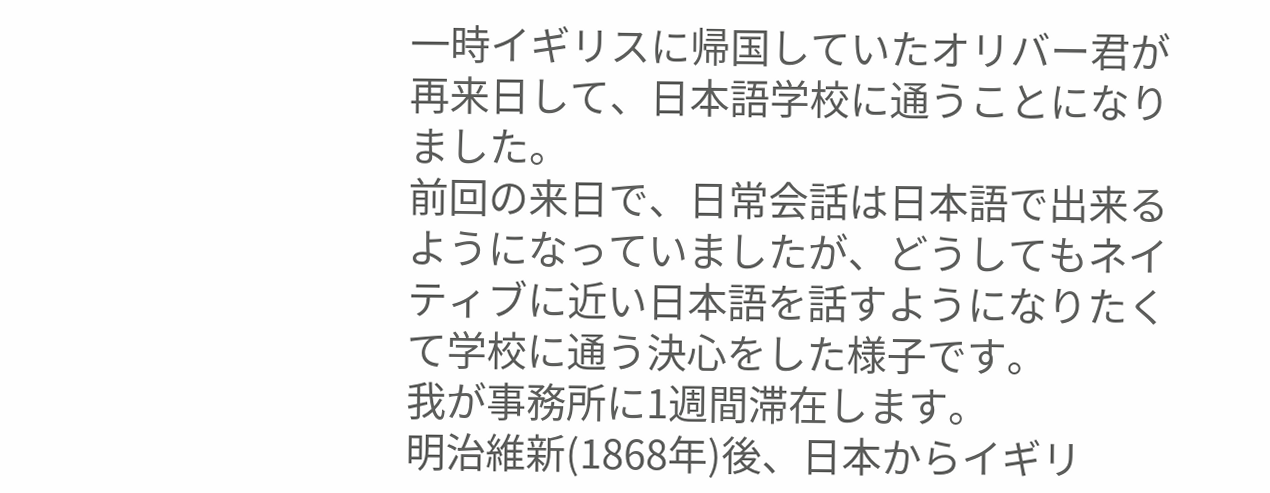一時イギリスに帰国していたオリバー君が再来日して、日本語学校に通うことになりました。
前回の来日で、日常会話は日本語で出来るようになっていましたが、どうしてもネイティブに近い日本語を話すようになりたくて学校に通う決心をした様子です。
我が事務所に1週間滞在します。
明治維新(1868年)後、日本からイギリ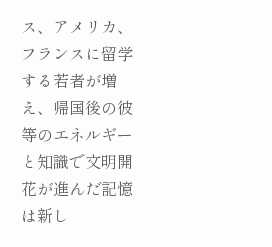ス、アメリカ、フランスに留学する若者が増え、帰国後の彼等のエネルギーと知識で文明開花が進んだ記憶は新し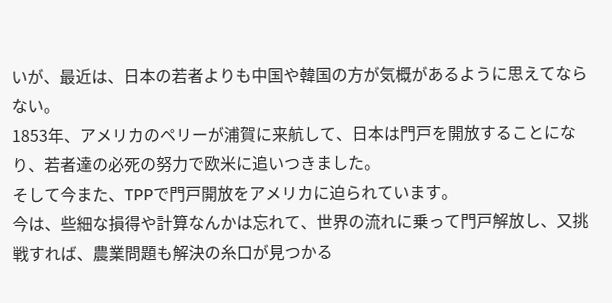いが、最近は、日本の若者よりも中国や韓国の方が気概があるように思えてならない。
1853年、アメリカのペリーが浦賀に来航して、日本は門戸を開放することになり、若者達の必死の努力で欧米に追いつきました。
そして今また、TPPで門戸開放をアメリカに迫られています。
今は、些細な損得や計算なんかは忘れて、世界の流れに乗って門戸解放し、又挑戦すれば、農業問題も解決の糸口が見つかる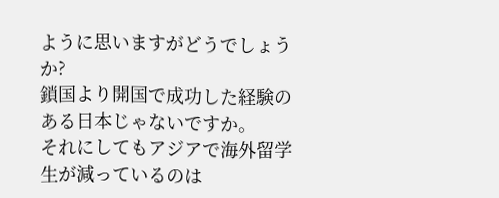ように思いますがどうでしょうか?
鎖国より開国で成功した経験のある日本じゃないですか。
それにしてもアジアで海外留学生が減っているのは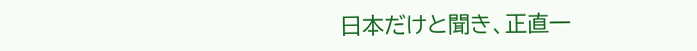日本だけと聞き、正直一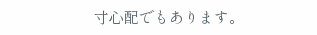寸心配でもあります。